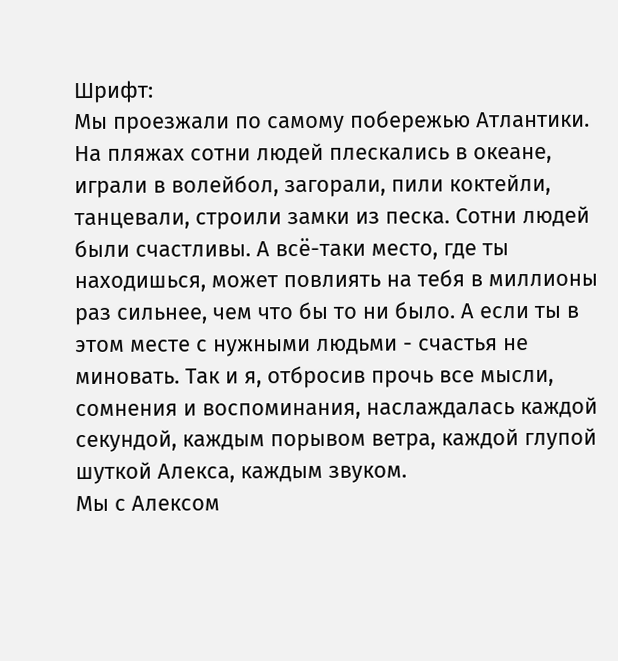Шрифт:
Мы проезжали по самому побережью Атлантики. На пляжах сотни людей плескались в океане, играли в волейбол, загорали, пили коктейли, танцевали, строили замки из песка. Сотни людей были счастливы. А всё-таки место, где ты находишься, может повлиять на тебя в миллионы раз сильнее, чем что бы то ни было. А если ты в этом месте с нужными людьми - счастья не миновать. Так и я, отбросив прочь все мысли, сомнения и воспоминания, наслаждалась каждой секундой, каждым порывом ветра, каждой глупой шуткой Алекса, каждым звуком.
Мы с Алексом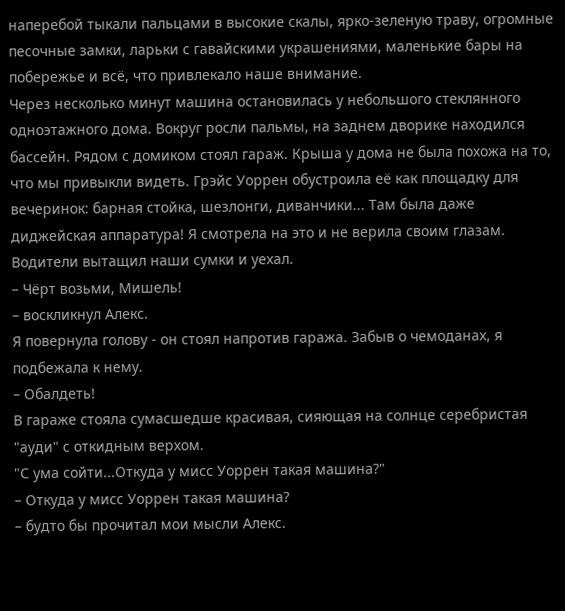наперебой тыкали пальцами в высокие скалы, ярко-зеленую траву, огромные песочные замки, ларьки с гавайскими украшениями, маленькие бары на побережье и всё, что привлекало наше внимание.
Через несколько минут машина остановилась у небольшого стеклянного одноэтажного дома. Вокруг росли пальмы, на заднем дворике находился бассейн. Рядом с домиком стоял гараж. Крыша у дома не была похожа на то, что мы привыкли видеть. Грэйс Уоррен обустроила её как площадку для вечеринок: барная стойка, шезлонги, диванчики... Там была даже диджейская аппаратура! Я смотрела на это и не верила своим глазам.
Водители вытащил наши сумки и уехал.
– Чёрт возьми, Мишель!
– воскликнул Алекс.
Я повернула голову - он стоял напротив гаража. Забыв о чемоданах, я подбежала к нему.
– Обалдеть!
В гараже стояла сумасшедше красивая, сияющая на солнце серебристая "ауди" с откидным верхом.
"С ума сойти...Откуда у мисс Уоррен такая машина?"
– Откуда у мисс Уоррен такая машина?
– будто бы прочитал мои мысли Алекс.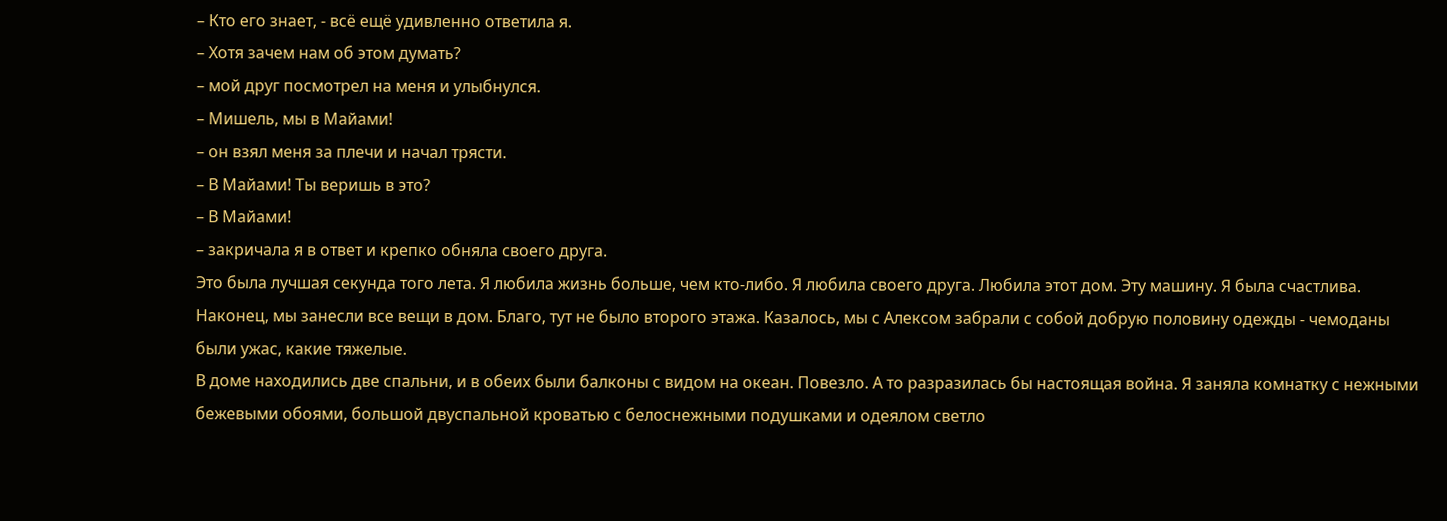– Кто его знает, - всё ещё удивленно ответила я.
– Хотя зачем нам об этом думать?
– мой друг посмотрел на меня и улыбнулся.
– Мишель, мы в Майами!
– он взял меня за плечи и начал трясти.
– В Майами! Ты веришь в это?
– В Майами!
– закричала я в ответ и крепко обняла своего друга.
Это была лучшая секунда того лета. Я любила жизнь больше, чем кто-либо. Я любила своего друга. Любила этот дом. Эту машину. Я была счастлива.
Наконец, мы занесли все вещи в дом. Благо, тут не было второго этажа. Казалось, мы с Алексом забрали с собой добрую половину одежды - чемоданы были ужас, какие тяжелые.
В доме находились две спальни, и в обеих были балконы с видом на океан. Повезло. А то разразилась бы настоящая война. Я заняла комнатку с нежными бежевыми обоями, большой двуспальной кроватью с белоснежными подушками и одеялом светло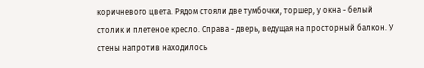коричневого цвета. Рядом стояли две тумбочки, торшер, у окна - белый столик и плетеное кресло. Справа - дверь, ведущая на просторный балкон. У стены напротив находилось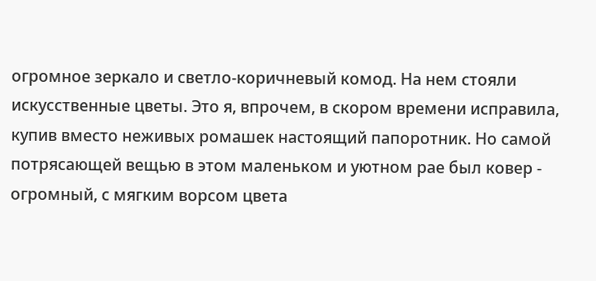огромное зеркало и светло-коричневый комод. На нем стояли искусственные цветы. Это я, впрочем, в скором времени исправила, купив вместо неживых ромашек настоящий папоротник. Но самой потрясающей вещью в этом маленьком и уютном рае был ковер - огромный, с мягким ворсом цвета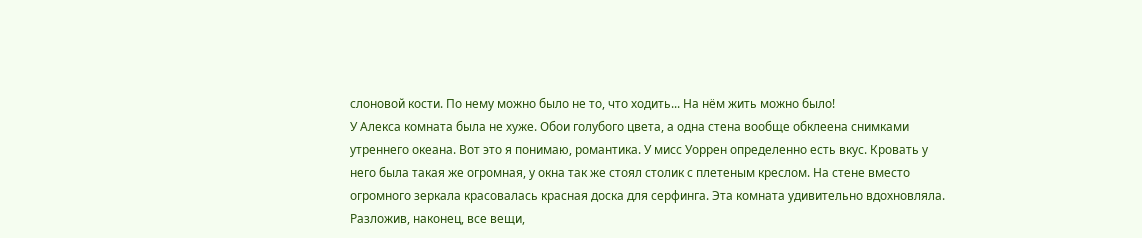слоновой кости. По нему можно было не то, что ходить... На нём жить можно было!
У Алекса комната была не хуже. Обои голубого цвета, а одна стена вообще обклеена снимками утреннего океана. Вот это я понимаю, романтика. У мисс Уоррен определенно есть вкус. Кровать у него была такая же огромная, у окна так же стоял столик с плетеным креслом. На стене вместо огромного зеркала красовалась красная доска для серфинга. Эта комната удивительно вдохновляла.
Разложив, наконец, все вещи,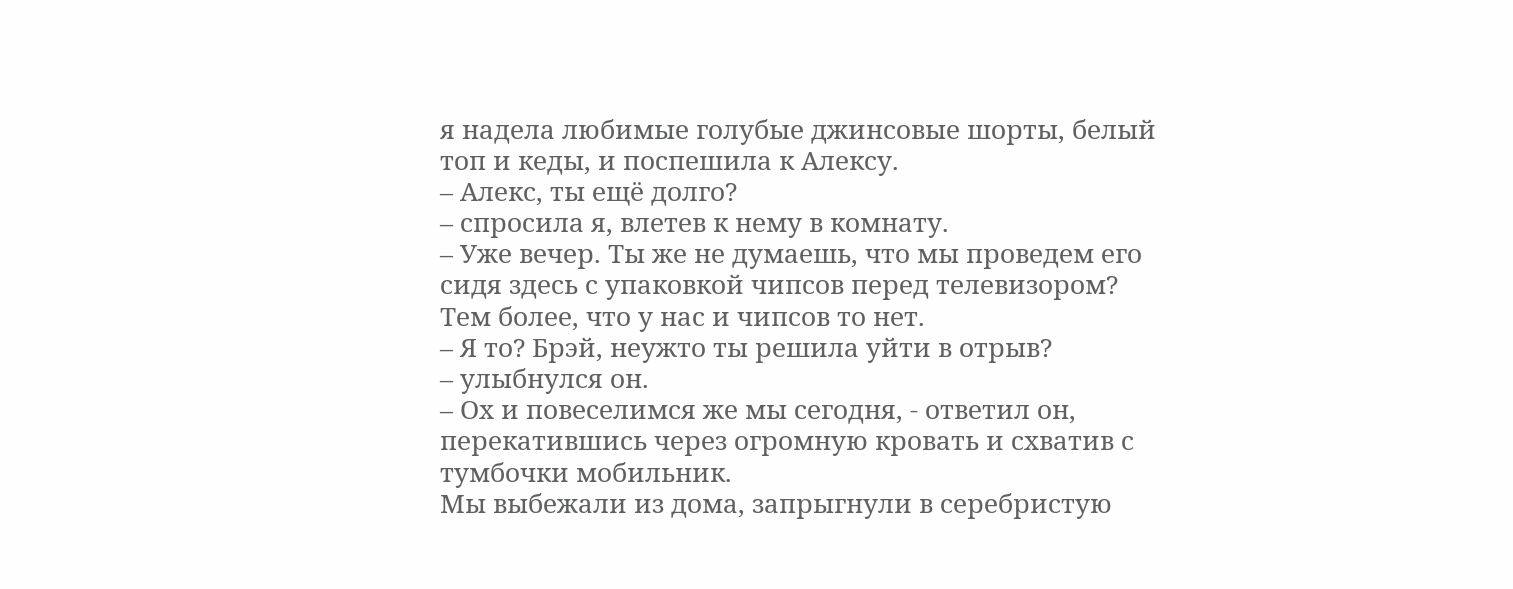я надела любимые голубые джинсовые шорты, белый топ и кеды, и поспешила к Алексу.
– Алекс, ты ещё долго?
– спросила я, влетев к нему в комнату.
– Уже вечер. Ты же не думаешь, что мы проведем его сидя здесь с упаковкой чипсов перед телевизором? Тем более, что у нас и чипсов то нет.
– Я то? Брэй, неужто ты решила уйти в отрыв?
– улыбнулся он.
– Ох и повеселимся же мы сегодня, - ответил он, перекатившись через огромную кровать и схватив с тумбочки мобильник.
Мы выбежали из дома, запрыгнули в серебристую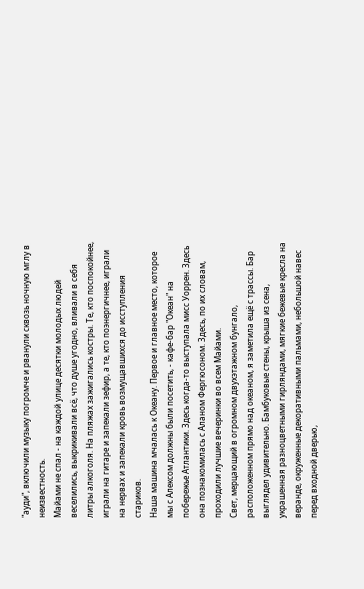"ауди", включили музыку погромче и рванули сквозь ночную мглу в неизвестность.
Майами не спал - на каждой улице десятки молодых людей веселились, выкрикивали всё, что душе угодно, вливали в себя литры алкоголя. На пляжах зажигались костры. Те, кто поспокойнее, играли на гитаре и запекали зефир, а те, кто поэнергичнее, играли на нервах и запекали кровь возмущавшихся до исступления стариков.
Наша машина мчалась к Океану. Первое и главное место, которое мы с Алексом должны были посетить, - кафе-бар "Океан" на побережье Атлантики. Здесь когда-то выступала мисс Уоррен. Здесь она познакомилась с Аланом Фергюсоном. Здесь, по их словам, проходили лучшие вечеринки во всем Майами.
Свет, мерцающий в огромном двухэтажном бунгало, расположенном прямо над океаном, я заметила ещё с трассы. Бар выглядел удивительно. Бамбуковые стены, крыша из сена, украшенная разноцветными гирляндами, мягкие бежевые кресла на веранде, окруженные декоративными пальмами, небольшой навес перед входной дверью,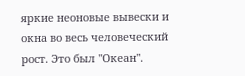яркие неоновые вывески и окна во весь человеческий рост. Это был "Океан".